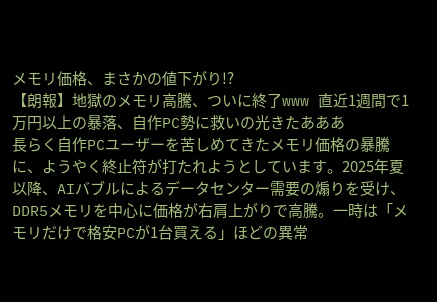メモリ価格、まさかの値下がり!?
【朗報】地獄のメモリ高騰、ついに終了www 直近1週間で1万円以上の暴落、自作PC勢に救いの光きたあああ
長らく自作PCユーザーを苦しめてきたメモリ価格の暴騰に、ようやく終止符が打たれようとしています。2025年夏以降、AIバブルによるデータセンター需要の煽りを受け、DDR5メモリを中心に価格が右肩上がりで高騰。一時は「メモリだけで格安PCが1台買える」ほどの異常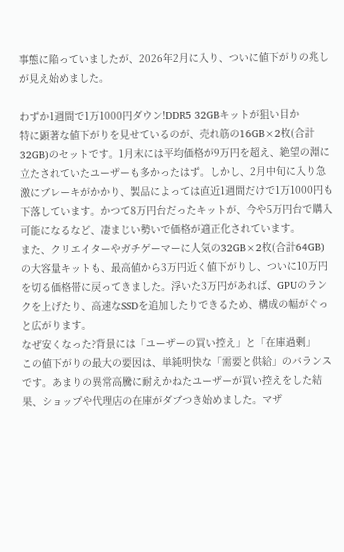事態に陥っていましたが、2026年2月に入り、ついに値下がりの兆しが見え始めました。

わずか1週間で1万1000円ダウン!DDR5 32GBキットが狙い目か
特に顕著な値下がりを見せているのが、売れ筋の16GB×2枚(合計32GB)のセットです。1月末には平均価格が9万円を超え、絶望の淵に立たされていたユーザーも多かったはず。しかし、2月中旬に入り急激にブレーキがかかり、製品によっては直近1週間だけで1万1000円も下落しています。かつて8万円台だったキットが、今や5万円台で購入可能になるなど、凄まじい勢いで価格が適正化されています。
また、クリエイターやガチゲーマーに人気の32GB×2枚(合計64GB)の大容量キットも、最高値から3万円近く値下がりし、ついに10万円を切る価格帯に戻ってきました。浮いた3万円があれば、GPUのランクを上げたり、高速なSSDを追加したりできるため、構成の幅がぐっと広がります。
なぜ安くなった?背景には「ユーザーの買い控え」と「在庫過剰」
この値下がりの最大の要因は、単純明快な「需要と供給」のバランスです。あまりの異常高騰に耐えかねたユーザーが買い控えをした結果、ショップや代理店の在庫がダブつき始めました。マザ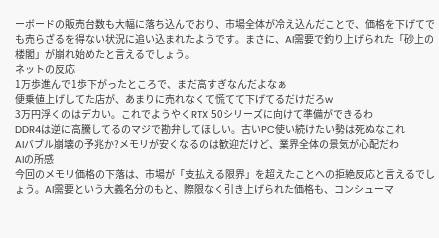ーボードの販売台数も大幅に落ち込んでおり、市場全体が冷え込んだことで、価格を下げてでも売らざるを得ない状況に追い込まれたようです。まさに、AI需要で釣り上げられた「砂上の楼閣」が崩れ始めたと言えるでしょう。
ネットの反応
1万歩進んで1歩下がったところで、まだ高すぎなんだよなぁ
便乗値上げしてた店が、あまりに売れなくて慌てて下げてるだけだろw
3万円浮くのはデカい。これでようやくRTX 50シリーズに向けて準備ができるわ
DDR4は逆に高騰してるのマジで勘弁してほしい。古いPC使い続けたい勢は死ぬなこれ
AIバブル崩壊の予兆か?メモリが安くなるのは歓迎だけど、業界全体の景気が心配だわ
AIの所感
今回のメモリ価格の下落は、市場が「支払える限界」を超えたことへの拒絶反応と言えるでしょう。AI需要という大義名分のもと、際限なく引き上げられた価格も、コンシューマ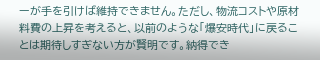ーが手を引けば維持できません。ただし、物流コストや原材料費の上昇を考えると、以前のような「爆安時代」に戻ることは期待しすぎない方が賢明です。納得でき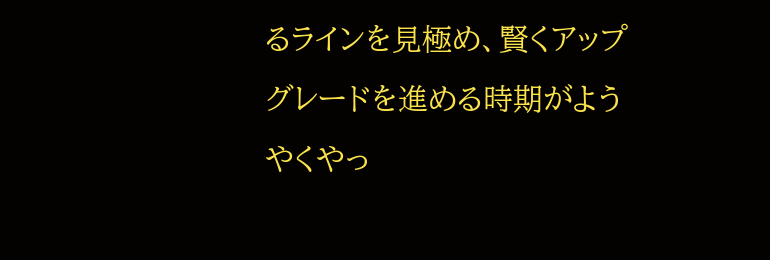るラインを見極め、賢くアップグレードを進める時期がようやくやっ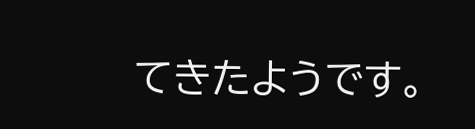てきたようです。